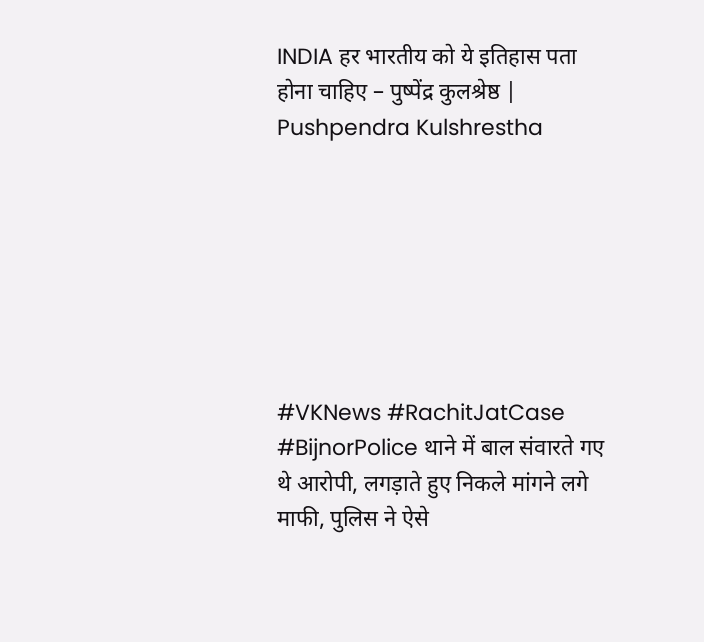INDIA हर भारतीय को ये इतिहास पता होना चाहिए – पुष्पेंद्र कुलश्रेष्ठ | Pushpendra Kulshrestha







#VKNews #RachitJatCase #BijnorPolice थाने में बाल संवारते गए थे आरोपी, लगड़ाते हुए निकले मांगने लगे माफी, पुलिस ने ऐसे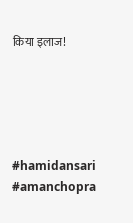किया इलाज!





#hamidansari #amanchopra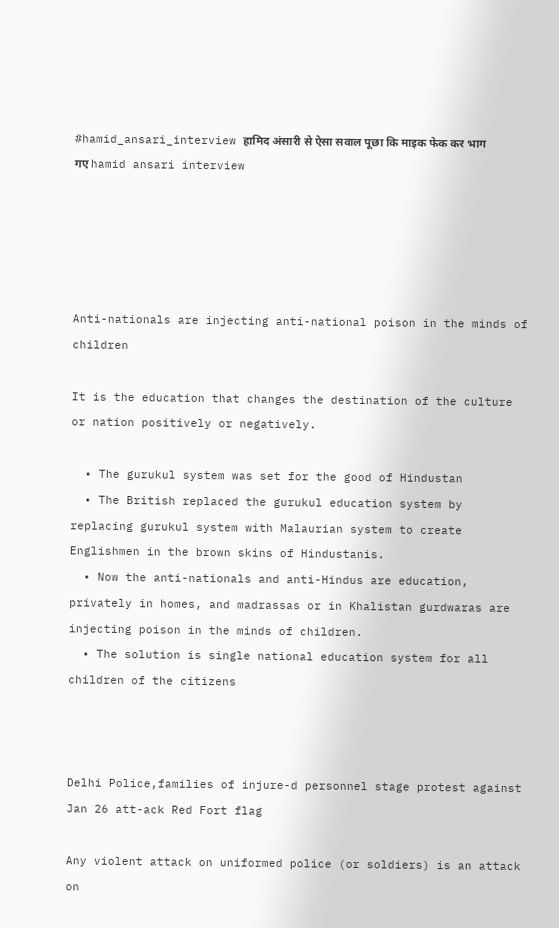#hamid_ansari_interview हामिद अंसारी से ऐसा सवाल पूछा कि माइक फेक कर भाग गए hamid ansari interview





Anti-nationals are injecting anti-national poison in the minds of children

It is the education that changes the destination of the culture or nation positively or negatively.

  • The gurukul system was set for the good of Hindustan
  • The British replaced the gurukul education system by replacing gurukul system with Malaurian system to create Englishmen in the brown skins of Hindustanis.
  • Now the anti-nationals and anti-Hindus are education, privately in homes, and madrassas or in Khalistan gurdwaras are injecting poison in the minds of children.
  • The solution is single national education system for all children of the citizens



Delhi Police,families of injure-d personnel stage protest against Jan 26 att-ack Red Fort flag

Any violent attack on uniformed police (or soldiers) is an attack on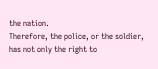the nation.
Therefore, the police, or the soldier, has not only the right to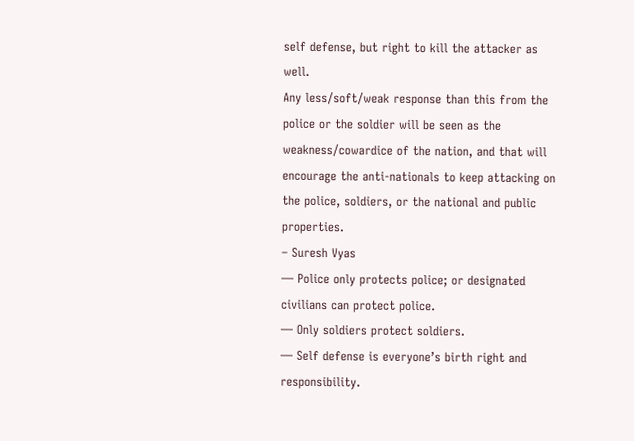self defense, but right to kill the attacker as well.
Any less/soft/weak response than this from the police or the soldier will be seen as the weakness/cowardice of the nation, and that will encourage the anti-nationals to keep attacking on the police, soldiers, or the national and public properties.
– Suresh Vyas
— Police only protects police; or designated civilians can protect police.
— Only soldiers protect soldiers.
— Self defense is everyone’s birth right and responsibility.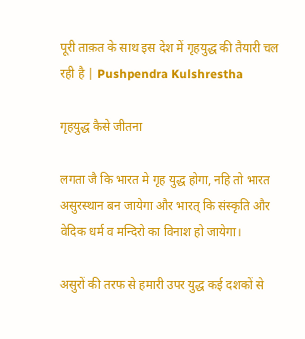पूरी ताक़त के साथ इस देश में गृहयुद्ध की तैयारी चल रही है | Pushpendra Kulshrestha

गृहयुद्ध कैसे जीतना

लगता जै कि भारत मे गृह युद्ध होगा, नहि तो भारत असुरस्थान बन जायेगा और भारत् कि संस्कृति और वेदिक धर्म व मन्दिरो का विनाश हो जायेगा।

असुरों की तरफ से हमारी उपर युद्ध कई दशकों से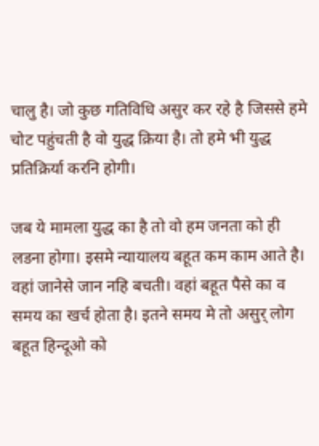चालु है। जो कुछ गतिविधि असुर कर रहे है जिससे हमे चोट पहुंचती है वो युद्ध क्रिया है। तो हमे भी युद्ध प्रतिक्रिर्या करनि होगी।

जब ये मामला युद्ध का है तो वो हम जनता को ही लडना होगा। इसमे न्यायालय बहूत कम काम आते है। वहां जानेसे जान नहि बचती। वहां बहूत पैसे का व समय का खर्च होता है। इतने समय मे तो असुर् लोग बहूत हिन्दूओ को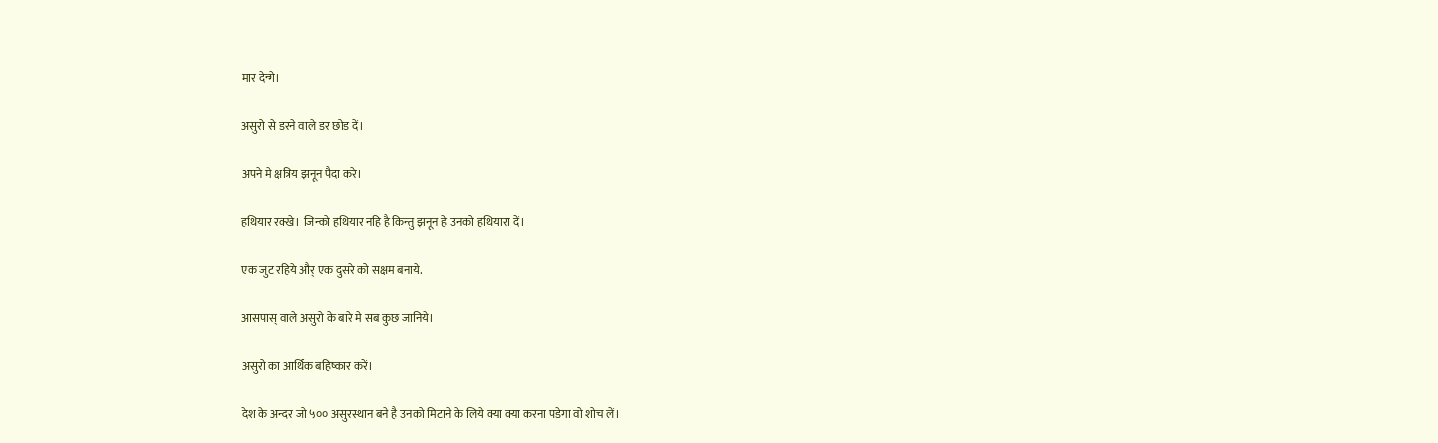मार देन्गे।

असुरो से डरने वाले डर छोड दें।

अपने मे क्षत्रिय झनून पैदा करे।

हथियार रक्खे। जिन्को हथियार नहि है किन्तु झनून हे उनको हथियारा दें।

एक जुट रहिये और् एक दुसरे को सक्षम बनाये.

आसपास् वाले असुरो के बारे मे सब कुछ जानिये।

असुरो का आर्थिक बहिष्कार करें।

देश के अन्दर जो ५०० असुरस्थान बने है उनको मिटाने के लिये क्या क्या करना पडेगा वो शोच लें।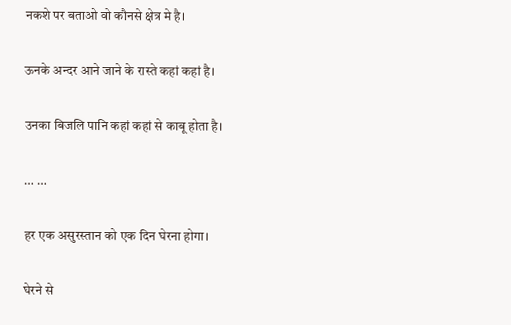नकशे पर बताओ वो कौनसे क्षेत्र मे है।

ऊनके अन्दर आने जाने के रास्ते कहां कहां है।

उनका बिजलि पानि कहां कहां से काबू होता है।

… …

हर एक असुरस्तान को एक दिन घेरना होगा।

घेरने से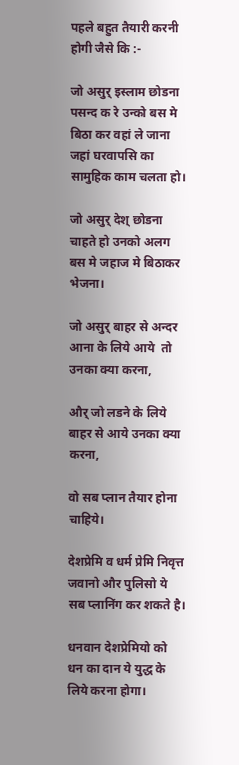पहले बहुत तैयारी करनी होगी जैसे कि :-

जो असुर् इस्लाम छोडना पसन्द क रे उन्को बस मे बिठा कर वहां ले जाना जहां घरवापसि का सामुहिक काम चलता हो।

जो असुर् देश् छोडना चाहते हो उनको अलग बस मे जहाज मे बिठाकर भेजना।

जो असुर् बाहर से अन्दर आना के लिये आये  तो उनका क्या करना,

और् जो लडने के लिये बाहर से आये उनका क्या करना,

वो सब प्लान तैयार होना चाहिये।

देशप्रेमि व धर्म प्रेमि निवृत्त जवानो और पुलिसो ये सब प्लानिंग कर शकते है।

धनवान देशप्रेमियो को धन का दान ये युद्ध के लिये करना होगा।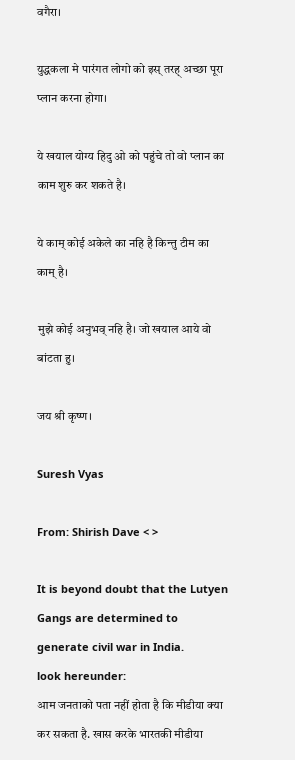वगैरा।

युद्धकला मे पारंगत लोगो को इस् तरह् अच्छा पूरा प्लान करना होगा।

ये खयाल योग्य हिदु ओ को पहुंचे तो वो प्लान का काम शुरु कर शकते है।

ये काम् कोई अकेले का नहि है किन्तु टीम का काम् है।

मुझे कोई अनुभव् नहि है। जो खयाल आये वो बांटता हु।

जय श्री कृष्ण।

Suresh Vyas

From: Shirish Dave < >

It is beyond doubt that the Lutyen Gangs are determined to generate civil war in India.
look hereunder:
आम जनताको पता नहीं होता है कि मीडीया क्या कर सकता है. खास करके भारतकी मीडीया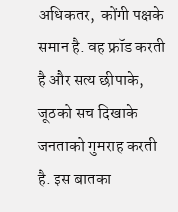अधिकतर,  कोंगी पक्षके समान है. वह फ्रॉड करती है और सत्य छीपाके, जूठको सच दिखाके जनताको गुमराह करती है. इस बातका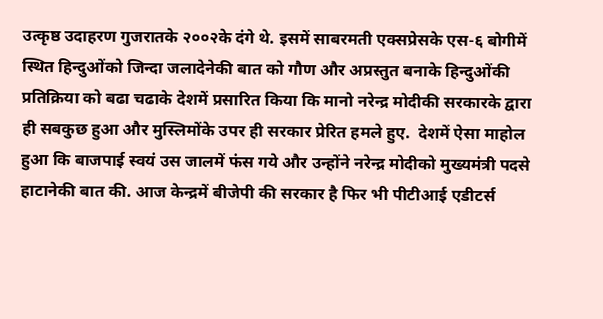उत्कृष्ठ उदाहरण गुजरातके २००२के दंगे थे. इसमें साबरमती एक्सप्रेसके एस-६ बोगीमें स्थित हिन्दुओंको जिन्दा जलादेनेकी बात को गौण और अप्रस्तुत बनाके हिन्दुओंकी प्रतिक्रिया को बढा चढाके देशमें प्रसारित किया कि मानो नरेन्द्र मोदीकी सरकारके द्वारा ही सबकुछ हुआ और मुस्लिमोंके उपर ही सरकार प्रेरित हमले हुए.  देशमें ऐसा माहोल हुआ कि बाजपाई स्वयं उस जालमें फंस गये और उन्होंने नरेन्द्र मोदीको मुख्यमंत्री पदसे हाटानेकी बात की. आज केन्द्रमें बीजेपी की सरकार है फिर भी पीटीआई एडीटर्स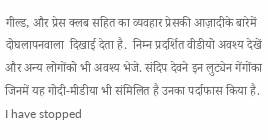गील्ड, और प्रेस क्लब सहित का व्यवहार प्रेसकी आज़ादीके बारेमें दोघलापनवाला  दिखाई देता है.  निम्न प्रदर्शित वीडीयो अवश्य देखें और अन्य लोगोंको भी अवश्य भेजे. संदिप देवने इन लुट्येन गेंगोंका जिनमें यह गोदी-मीडीया भी संमिलित है उनका पर्दाफास किया है.
I have stopped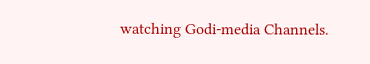watching Godi-media Channels.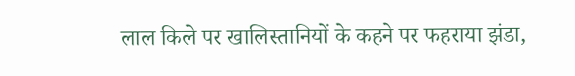लाल किले पर खालिस्तानियों के कहने पर फहराया झंडा,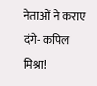नेताओं ने कराए दंगे- कपिल मिश्रा!